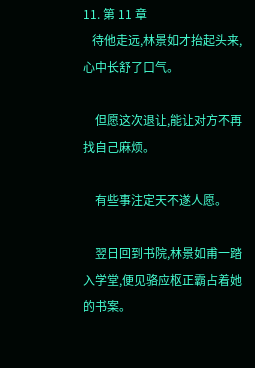11. 第 11 章
   待他走远,林景如才抬起头来,心中长舒了口气。

    但愿这次退让,能让对方不再找自己麻烦。

    有些事注定天不遂人愿。

    翌日回到书院,林景如甫一踏入学堂,便见骆应枢正霸占着她的书案。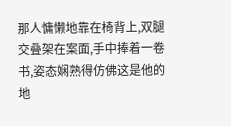那人慵懒地靠在椅背上,双腿交叠架在案面,手中捧着一卷书,姿态娴熟得仿佛这是他的地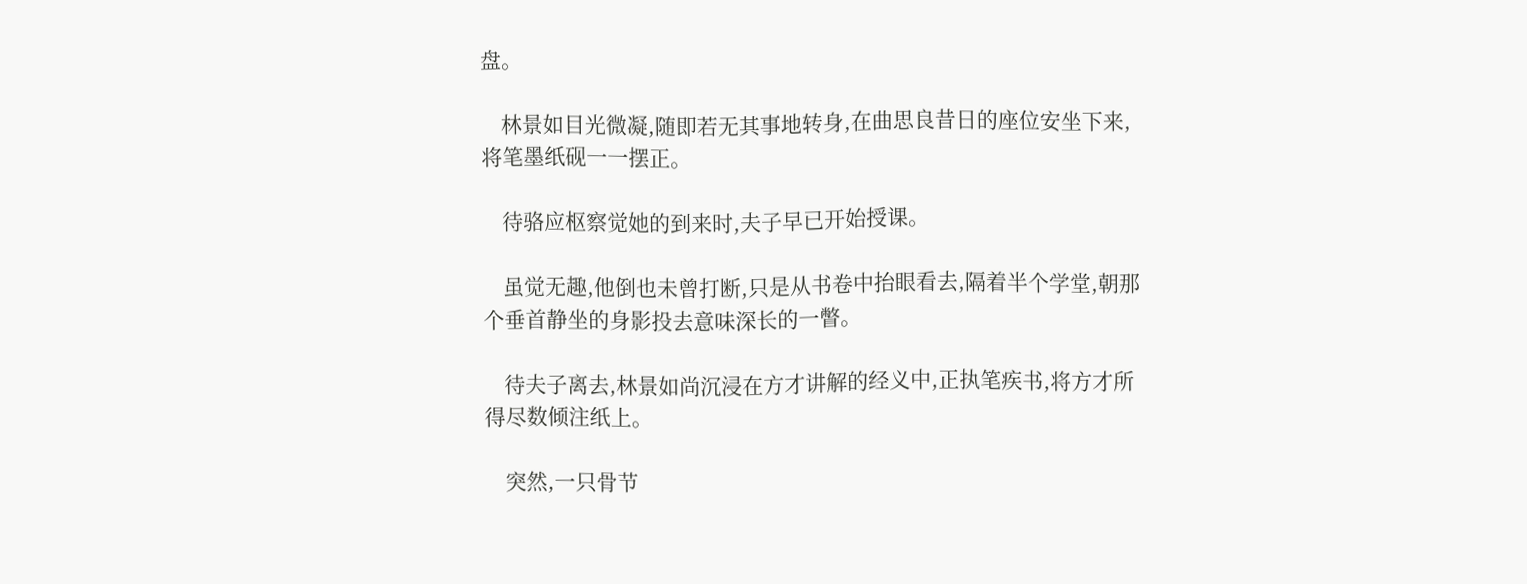盘。

    林景如目光微凝,随即若无其事地转身,在曲思良昔日的座位安坐下来,将笔墨纸砚一一摆正。

    待骆应枢察觉她的到来时,夫子早已开始授课。

    虽觉无趣,他倒也未曾打断,只是从书卷中抬眼看去,隔着半个学堂,朝那个垂首静坐的身影投去意味深长的一瞥。

    待夫子离去,林景如尚沉浸在方才讲解的经义中,正执笔疾书,将方才所得尽数倾注纸上。

    突然,一只骨节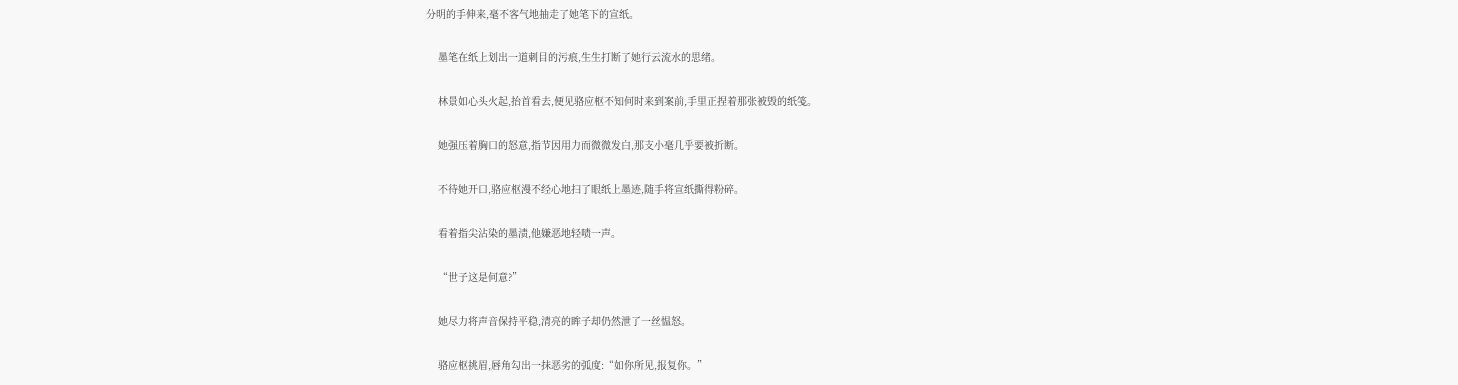分明的手伸来,毫不客气地抽走了她笔下的宣纸。

    墨笔在纸上划出一道刺目的污痕,生生打断了她行云流水的思绪。

    林景如心头火起,抬首看去,便见骆应枢不知何时来到案前,手里正捏着那张被毁的纸笺。

    她强压着胸口的怒意,指节因用力而微微发白,那支小毫几乎要被折断。

    不待她开口,骆应枢漫不经心地扫了眼纸上墨迹,随手将宣纸撕得粉碎。

    看着指尖沾染的墨渍,他嫌恶地轻啧一声。

    “世子这是何意?”

    她尽力将声音保持平稳,清亮的眸子却仍然泄了一丝愠怒。

    骆应枢挑眉,唇角勾出一抹恶劣的弧度:“如你所见,报复你。”